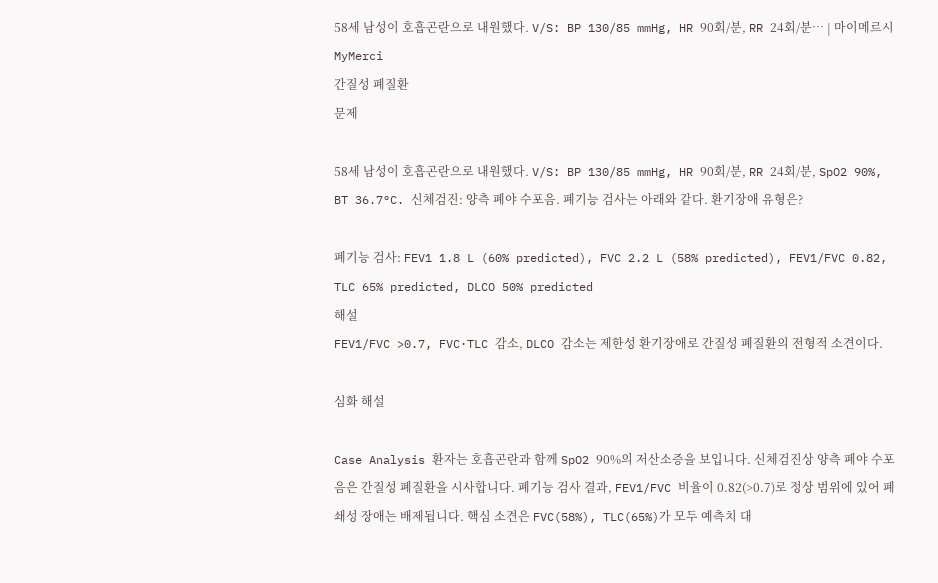58세 남성이 호흡곤란으로 내원했다. V/S: BP 130/85 mmHg, HR 90회/분, RR 24회/분… | 마이메르시 MyMerci
간질성 폐질환
문제

58세 남성이 호흡곤란으로 내원했다. V/S: BP 130/85 mmHg, HR 90회/분, RR 24회/분, SpO2 90%, BT 36.7°C. 신체검진: 양측 폐야 수포음. 폐기능 검사는 아래와 같다. 환기장애 유형은?

폐기능 검사: FEV1 1.8 L (60% predicted), FVC 2.2 L (58% predicted), FEV1/FVC 0.82, TLC 65% predicted, DLCO 50% predicted
해설
FEV1/FVC >0.7, FVC·TLC 감소, DLCO 감소는 제한성 환기장애로 간질성 폐질환의 전형적 소견이다.

심화 해설

Case Analysis 환자는 호흡곤란과 함께 SpO2 90%의 저산소증을 보입니다. 신체검진상 양측 폐야 수포음은 간질성 폐질환을 시사합니다. 폐기능 검사 결과, FEV1/FVC 비율이 0.82(>0.7)로 정상 범위에 있어 폐쇄성 장애는 배제됩니다. 핵심 소견은 FVC(58%), TLC(65%)가 모두 예측치 대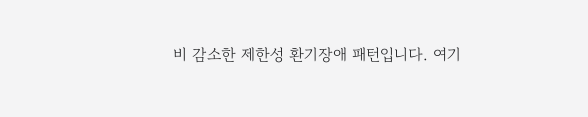비 감소한 제한성 환기장애 패턴입니다. 여기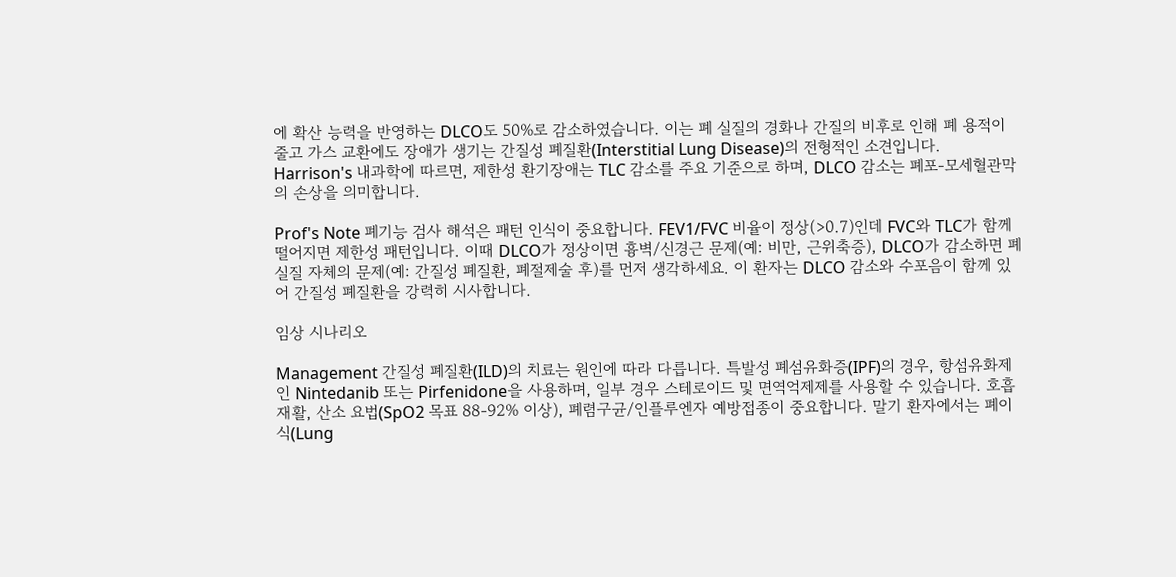에 확산 능력을 반영하는 DLCO도 50%로 감소하였습니다. 이는 폐 실질의 경화나 간질의 비후로 인해 폐 용적이 줄고 가스 교환에도 장애가 생기는 간질성 폐질환(Interstitial Lung Disease)의 전형적인 소견입니다. Harrison's 내과학에 따르면, 제한성 환기장애는 TLC 감소를 주요 기준으로 하며, DLCO 감소는 폐포-모세혈관막의 손상을 의미합니다.

Prof's Note 폐기능 검사 해석은 패턴 인식이 중요합니다. FEV1/FVC 비율이 정상(>0.7)인데 FVC와 TLC가 함께 떨어지면 제한성 패턴입니다. 이때 DLCO가 정상이면 흉벽/신경근 문제(예: 비만, 근위축증), DLCO가 감소하면 폐 실질 자체의 문제(예: 간질성 폐질환, 폐절제술 후)를 먼저 생각하세요. 이 환자는 DLCO 감소와 수포음이 함께 있어 간질성 폐질환을 강력히 시사합니다.

임상 시나리오

Management 간질성 폐질환(ILD)의 치료는 원인에 따라 다릅니다. 특발성 폐섬유화증(IPF)의 경우, 항섬유화제인 Nintedanib 또는 Pirfenidone을 사용하며, 일부 경우 스테로이드 및 면역억제제를 사용할 수 있습니다. 호흡재활, 산소 요법(SpO2 목표 88-92% 이상), 폐렴구균/인플루엔자 예방접종이 중요합니다. 말기 환자에서는 폐이식(Lung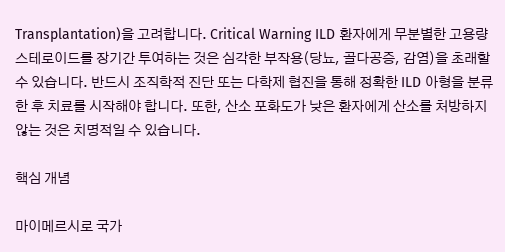Transplantation)을 고려합니다. Critical Warning ILD 환자에게 무분별한 고용량 스테로이드를 장기간 투여하는 것은 심각한 부작용(당뇨, 골다공증, 감염)을 초래할 수 있습니다. 반드시 조직학적 진단 또는 다학제 협진을 통해 정확한 ILD 아형을 분류한 후 치료를 시작해야 합니다. 또한, 산소 포화도가 낮은 환자에게 산소를 처방하지 않는 것은 치명적일 수 있습니다.

핵심 개념

마이메르시로 국가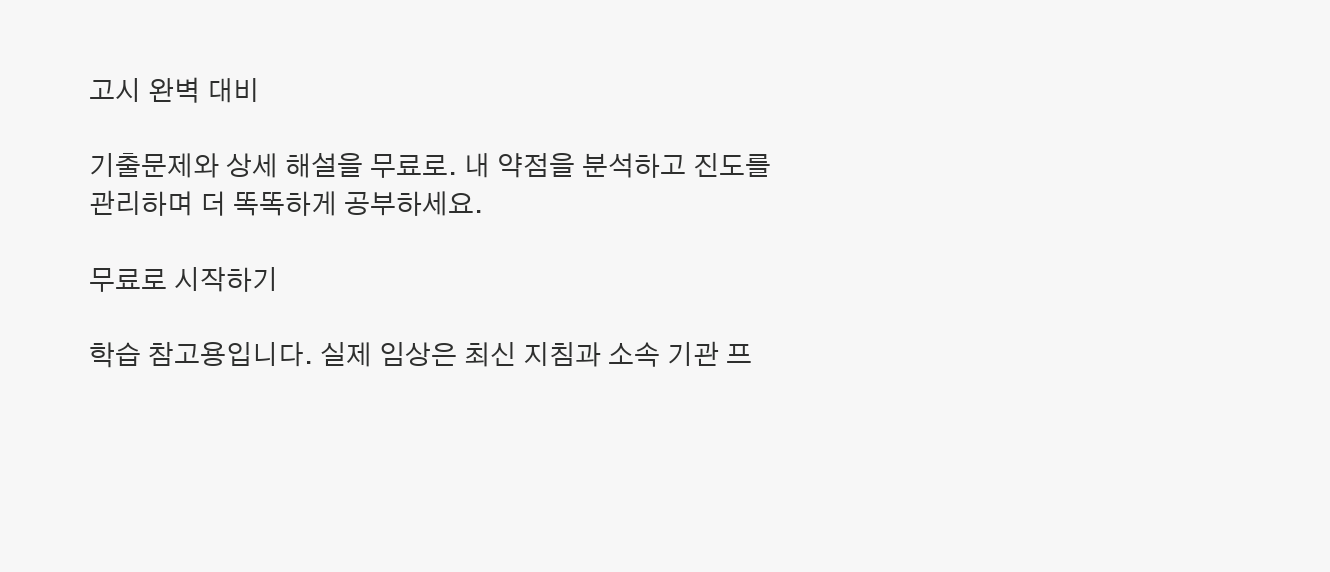고시 완벽 대비

기출문제와 상세 해설을 무료로. 내 약점을 분석하고 진도를 관리하며 더 똑똑하게 공부하세요.

무료로 시작하기

학습 참고용입니다. 실제 임상은 최신 지침과 소속 기관 프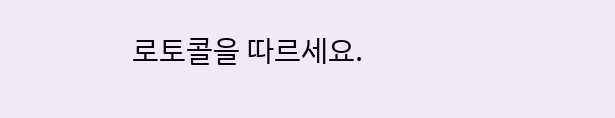로토콜을 따르세요.